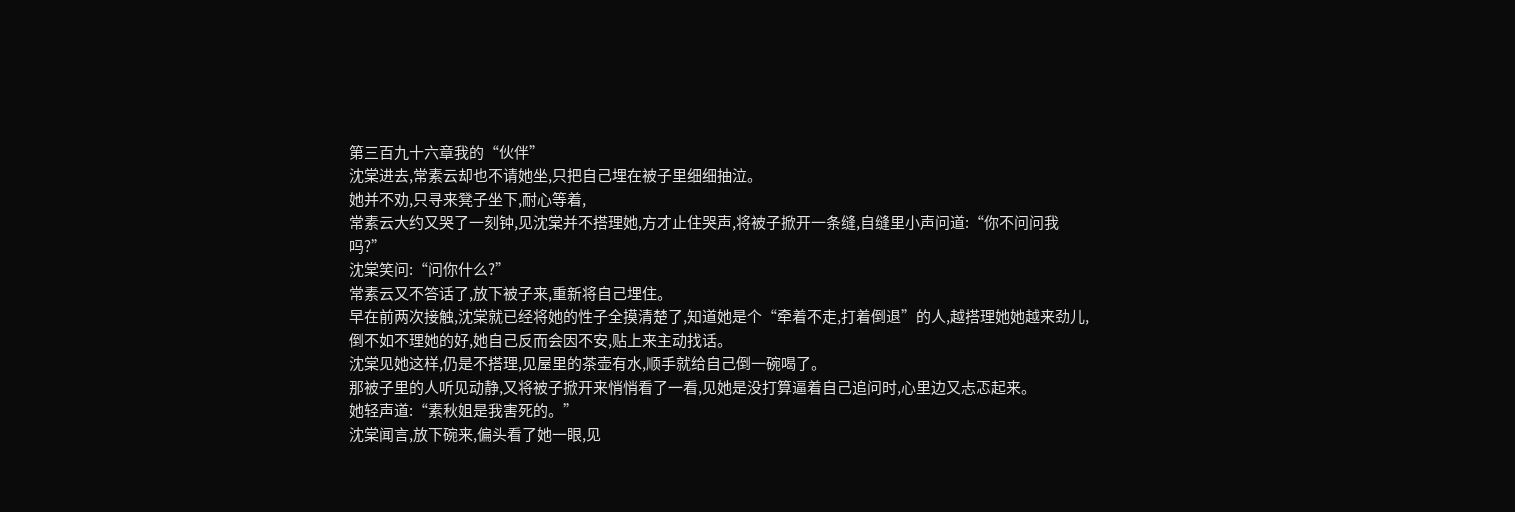第三百九十六章我的“伙伴”
沈棠进去,常素云却也不请她坐,只把自己埋在被子里细细抽泣。
她并不劝,只寻来凳子坐下,耐心等着,
常素云大约又哭了一刻钟,见沈棠并不搭理她,方才止住哭声,将被子掀开一条缝,自缝里小声问道:“你不问问我吗?”
沈棠笑问:“问你什么?”
常素云又不答话了,放下被子来,重新将自己埋住。
早在前两次接触,沈棠就已经将她的性子全摸清楚了,知道她是个“牵着不走,打着倒退”的人,越搭理她她越来劲儿,倒不如不理她的好,她自己反而会因不安,贴上来主动找话。
沈棠见她这样,仍是不搭理,见屋里的茶壶有水,顺手就给自己倒一碗喝了。
那被子里的人听见动静,又将被子掀开来悄悄看了一看,见她是没打算逼着自己追问时,心里边又忐忑起来。
她轻声道:“素秋姐是我害死的。”
沈棠闻言,放下碗来,偏头看了她一眼,见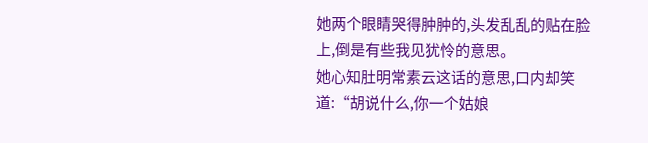她两个眼睛哭得肿肿的,头发乱乱的贴在脸上,倒是有些我见犹怜的意思。
她心知肚明常素云这话的意思,口内却笑道:“胡说什么,你一个姑娘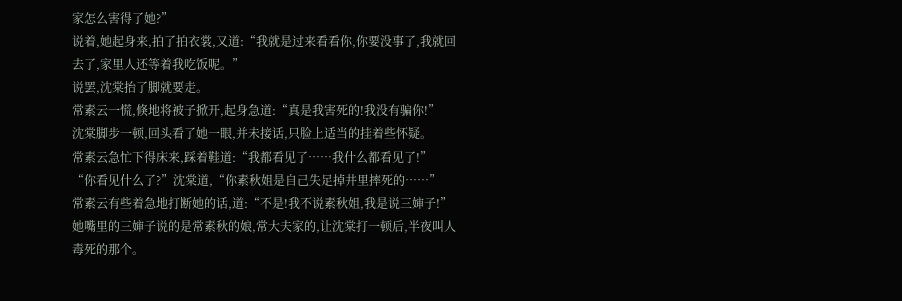家怎么害得了她?”
说着,她起身来,拍了拍衣裳,又道:“我就是过来看看你,你要没事了,我就回去了,家里人还等着我吃饭呢。”
说罢,沈棠抬了脚就要走。
常素云一慌,倏地将被子掀开,起身急道:“真是我害死的!我没有骗你!”
沈棠脚步一顿,回头看了她一眼,并未接话,只脸上适当的挂着些怀疑。
常素云急忙下得床来,踩着鞋道:“我都看见了……我什么都看见了!”
“你看见什么了?”沈棠道,“你素秋姐是自己失足掉井里摔死的……”
常素云有些着急地打断她的话,道:“不是!我不说素秋姐,我是说三婶子!”
她嘴里的三婶子说的是常素秋的娘,常大夫家的,让沈棠打一顿后,半夜叫人毒死的那个。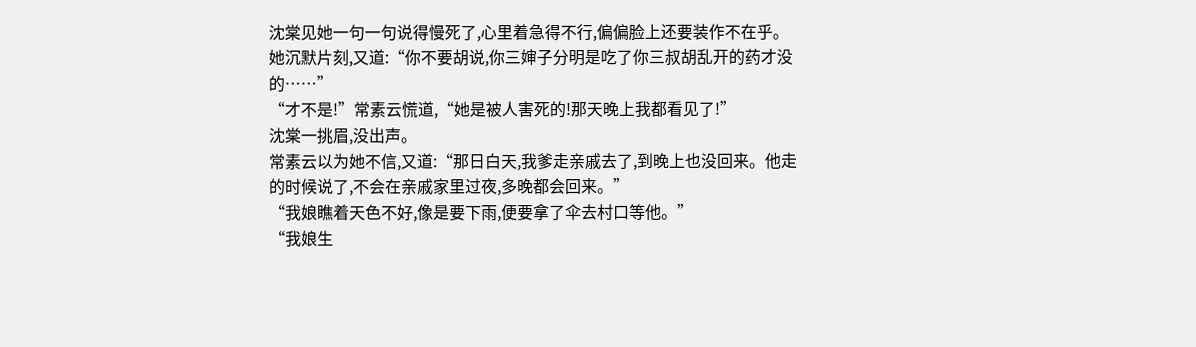沈棠见她一句一句说得慢死了,心里着急得不行,偏偏脸上还要装作不在乎。
她沉默片刻,又道:“你不要胡说,你三婶子分明是吃了你三叔胡乱开的药才没的……”
“才不是!”常素云慌道,“她是被人害死的!那天晚上我都看见了!”
沈棠一挑眉,没出声。
常素云以为她不信,又道:“那日白天,我爹走亲戚去了,到晚上也没回来。他走的时候说了,不会在亲戚家里过夜,多晚都会回来。”
“我娘瞧着天色不好,像是要下雨,便要拿了伞去村口等他。”
“我娘生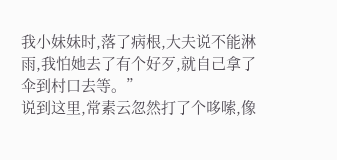我小妹妹时,落了病根,大夫说不能淋雨,我怕她去了有个好歹,就自己拿了伞到村口去等。”
说到这里,常素云忽然打了个哆嗦,像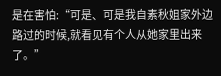是在害怕:“可是、可是我自素秋姐家外边路过的时候,就看见有个人从她家里出来了。”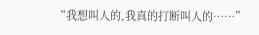“我想叫人的,我真的打断叫人的……”